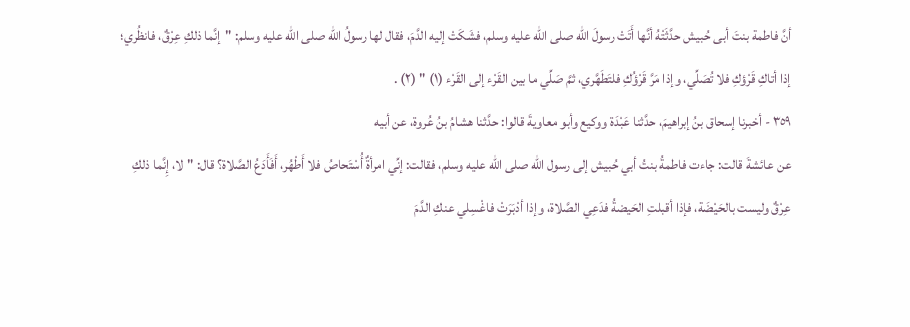أنَّ فاطمة بنتَ أبى حُبيش حدَّثَتْهُ أنَّها أَتَتْ رسولَ الله صلى الله عليه وسلم، فشَكَتْ إليه الدَّمَ، فقال لها رسولُ الله صلى الله عليه وسلم: "إنَّما ذلكِ عِرْقٌ، فانظُري؛ إذا أتاكِ قَرْؤكِ فلا تُصَلِّي، وإذا مَرَّ قَرْؤُكِ فلتَطَهَّري، ثمَّ صَلِّي ما بين القَرْء إلى القَرْء (١) " (٢) .
٣٥٩ - أخبرنا إسحاق بنُ إبراهيمَ، حدَّثنا عَبْدَة ووكيع وأبو معاويةَ قالوا: حدَّثنا هشامُ بنُ عُروة، عن أبيه
عن عائشةَ قالت: جاءت فاطمةُ بنتُ أبي حُبيش إلى رسول الله صلى الله عليه وسلم، فقالت: إنِّي امرأةٌ أُسْتَحاصُ فلا أَطْهُر، أَفَأَدَعُ الصَّلاة؟ قال: "لا، إِنَّما ذلكِ عِرْقٌ وليست بالحَيْضَة، فإذا أقبلتِ الحَيضةُ فدَعِي الصَّلاة، وإذا أدْبَرَتْ فاغْسِلي عنكِ الدَّمَ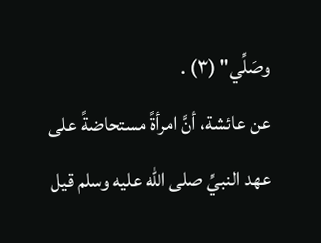وصَلِّي" (٣) .
عن عائشة، أنَّ امرأةً مستحاضةً على عهد النبيِّ صلى الله عليه وسلم قيل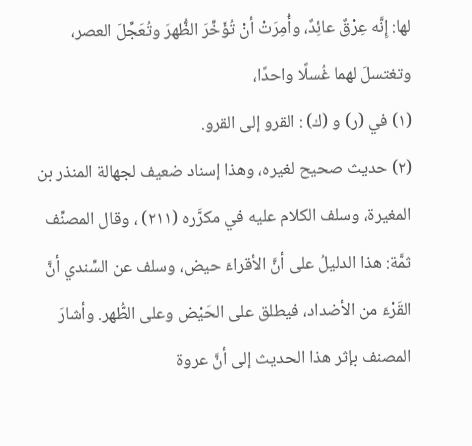لها: إِنَّه عِرْقٌ عائِدٌ، وأُمِرَتْ أنْ تُؤَخِّرَ الظُّهرَ وتُعَجِّلَ العصر، وتغتسلَ لهما غُسلًا واحدًا،
(١) في (ر) و (ك) : القرو إلى القرو.
(٢) حديث صحيح لغيره، وهذا إسناد ضعيف لجهالة المنذر بن المغيرة، وسلف الكلام عليه في مكرَّره (٢١١) ، وقال المصنِّف ثمَّة: هذا الدليلُ على أنَّ الأقراءَ حيض، وسلف عن السِّندي أنَّ القَرْءَ من الأضداد، فيطلق على الحَيْض وعلى الطُّهر. وأشارَ المصنف بإثر هذا الحديث إلى أنَّ عروة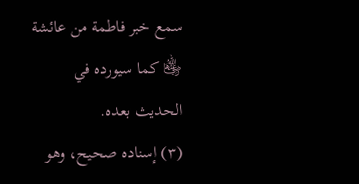سمع خبر فاطمة من عائشة ﵂ كما سيورده في الحديث بعده.
(٣) إسناده صحيح، وهو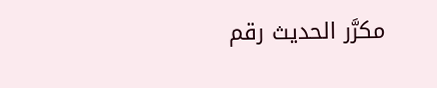مكرَّر الحديث رقم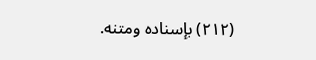(٢١٢) بإسناده ومتنه.